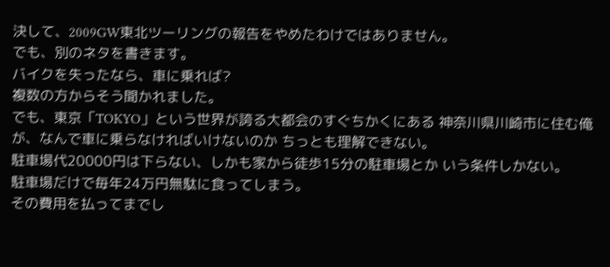決して、2009GW東北ツーリングの報告をやめたわけではありません。
でも、別のネタを書きます。
バイクを失ったなら、車に乗れば?
複数の方からそう聞かれました。
でも、東京「TOKYO」という世界が誇る大都会のすぐちかくにある 神奈川県川崎市に住む俺が、なんで車に乗らなければいけないのか ちっとも理解できない。
駐車場代20000円は下らない、しかも家から徒歩15分の駐車場とか いう条件しかない。
駐車場だけで毎年24万円無駄に食ってしまう。
その費用を払ってまでし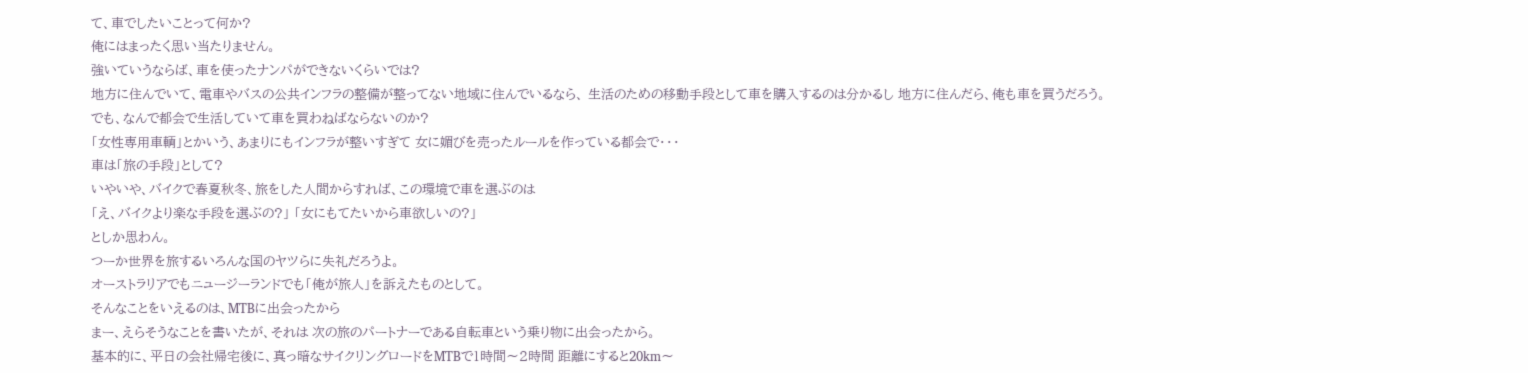て、車でしたいことって何か?
俺にはまったく思い当たりません。
強いていうならば、車を使ったナンパができないくらいでは?
地方に住んでいて、電車やバスの公共インフラの整備が整ってない地域に住んでいるなら、 生活のための移動手段として車を購入するのは分かるし 地方に住んだら、俺も車を買うだろう。
でも、なんで都会で生活していて車を買わねばならないのか?
「女性専用車輌」とかいう、あまりにもインフラが整いすぎて 女に媚びを売ったルールを作っている都会で・・・
車は「旅の手段」として?
いやいや、バイクで春夏秋冬、旅をした人間からすれば、この環境で車を選ぶのは
「え、バイクより楽な手段を選ぶの?」 「女にもてたいから車欲しいの?」
としか思わん。
つーか世界を旅するいろんな国のヤツらに失礼だろうよ。
オーストラリアでもニュージーランドでも「俺が旅人」を訴えたものとして。
そんなことをいえるのは、MTBに出会ったから
まー、えらそうなことを書いたが、それは 次の旅のパートナーである自転車という乗り物に出会ったから。
基本的に、平日の会社帰宅後に、真っ暗なサイクリングロードをMTBで1時間〜2時間 距離にすると20km〜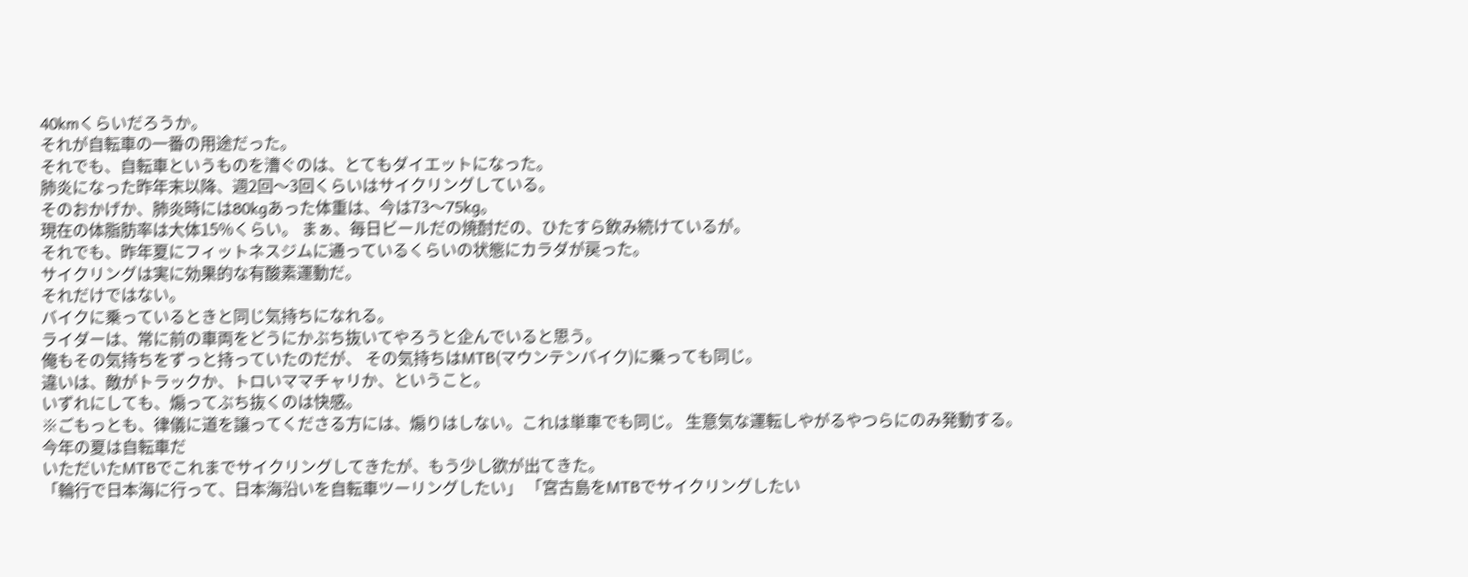40kmくらいだろうか。
それが自転車の一番の用途だった。
それでも、自転車というものを漕ぐのは、とてもダイエットになった。
肺炎になった昨年末以降、週2回〜3回くらいはサイクリングしている。
そのおかげか、肺炎時には80kgあった体重は、今は73〜75kg。
現在の体脂肪率は大体15%くらい。 まぁ、毎日ビールだの焼酎だの、ひたすら飲み続けているが。
それでも、昨年夏にフィットネスジムに通っているくらいの状態にカラダが戻った。
サイクリングは実に効果的な有酸素運動だ。
それだけではない。
バイクに乗っているときと同じ気持ちになれる。
ライダーは、常に前の車両をどうにかぶち抜いてやろうと企んでいると思う。
俺もその気持ちをずっと持っていたのだが、 その気持ちはMTB(マウンテンバイク)に乗っても同じ。
違いは、敵がトラックか、トロいママチャリか、ということ。
いずれにしても、煽ってぶち抜くのは快感。
※ごもっとも、律儀に道を譲ってくださる方には、煽りはしない。これは単車でも同じ。 生意気な運転しやがるやつらにのみ発動する。
今年の夏は自転車だ
いただいたMTBでこれまでサイクリングしてきたが、もう少し欲が出てきた。
「輪行で日本海に行って、日本海沿いを自転車ツーリングしたい」 「宮古島をMTBでサイクリングしたい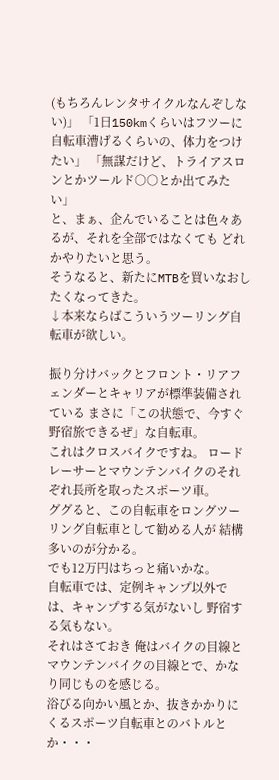(もちろんレンタサイクルなんぞしない)」 「1日150kmくらいはフツーに自転車漕げるくらいの、体力をつけたい」 「無謀だけど、トライアスロンとかツールド○○とか出てみたい」
と、まぁ、企んでいることは色々あるが、それを全部ではなくても どれかやりたいと思う。
そうなると、新たにMTBを買いなおしたくなってきた。
↓本来ならばこういうツーリング自転車が欲しい。

振り分けバックとフロント・リアフェンダーとキャリアが標準装備されている まさに「この状態で、今すぐ野宿旅できるぜ」な自転車。
これはクロスバイクですね。 ロードレーサーとマウンテンバイクのそれぞれ長所を取ったスポーツ車。
ググると、この自転車をロングツーリング自転車として勧める人が 結構多いのが分かる。
でも12万円はちっと痛いかな。
自転車では、定例キャンプ以外では、キャンプする気がないし 野宿する気もない。
それはさておき 俺はバイクの目線とマウンテンバイクの目線とで、かなり同じものを感じる。
浴びる向かい風とか、抜きかかりにくるスポーツ自転車とのバトルとか・・・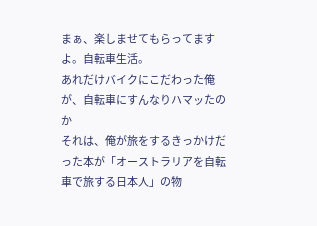まぁ、楽しませてもらってますよ。自転車生活。
あれだけバイクにこだわった俺が、自転車にすんなりハマッたのか
それは、俺が旅をするきっかけだった本が「オーストラリアを自転車で旅する日本人」の物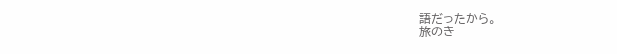語だったから。
旅のき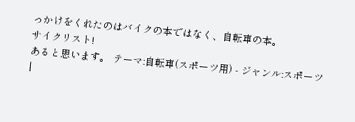っかけをくれたのはバイクの本ではなく、自転車の本。
サイクリスト!
あると思います。 テーマ:自転車(スポーツ用) - ジャンル:スポーツ
|